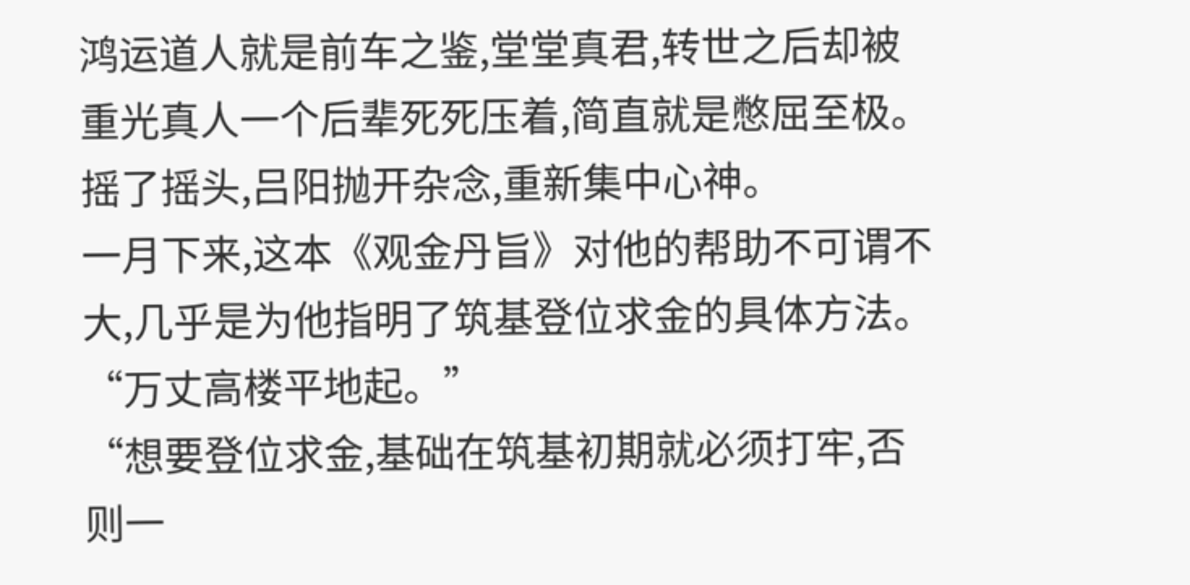鸿运道人就是前车之鉴,堂堂真君,转世之后却被重光真人一个后辈死死压着,简直就是憋屈至极。
摇了摇头,吕阳抛开杂念,重新集中心神。
一月下来,这本《观金丹旨》对他的帮助不可谓不大,几乎是为他指明了筑基登位求金的具体方法。
“万丈高楼平地起。”
“想要登位求金,基础在筑基初期就必须打牢,否则一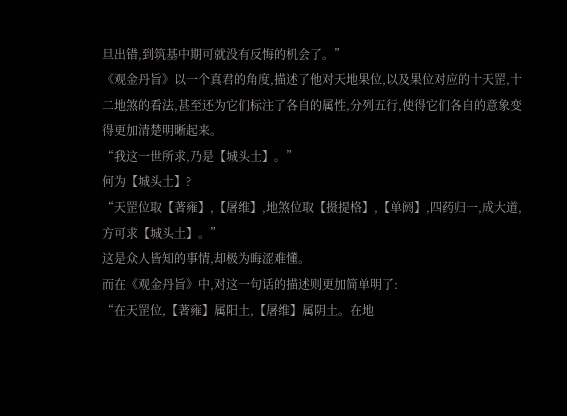旦出错,到筑基中期可就没有反悔的机会了。”
《观金丹旨》以一个真君的角度,描述了他对天地果位,以及果位对应的十天罡,十二地煞的看法,甚至还为它们标注了各自的属性,分列五行,使得它们各自的意象变得更加清楚明晰起来。
“我这一世所求,乃是【城头土】。”
何为【城头土】?
“天罡位取【著雍】,【屠维】,地煞位取【摄提格】,【单阏】,四药归一,成大道,方可求【城头土】。”
这是众人皆知的事情,却极为晦涩难懂。
而在《观金丹旨》中,对这一句话的描述则更加简单明了:
“在天罡位,【著雍】属阳土,【屠维】属阴土。在地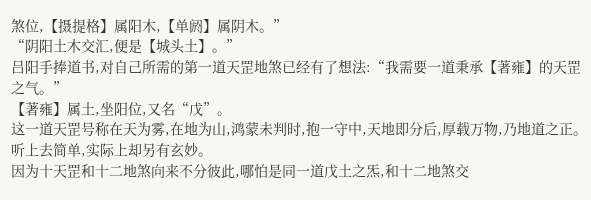煞位,【摄提格】属阳木,【单阏】属阴木。”
“阴阳土木交汇,便是【城头土】。”
吕阳手捧道书,对自己所需的第一道天罡地煞已经有了想法:“我需要一道秉承【著雍】的天罡之气。”
【著雍】属土,坐阳位,又名“戊”。
这一道天罡号称在天为雾,在地为山,鸿蒙未判时,抱一守中,天地即分后,厚载万物,乃地道之正。
听上去简单,实际上却另有玄妙。
因为十天罡和十二地煞向来不分彼此,哪怕是同一道戊土之炁,和十二地煞交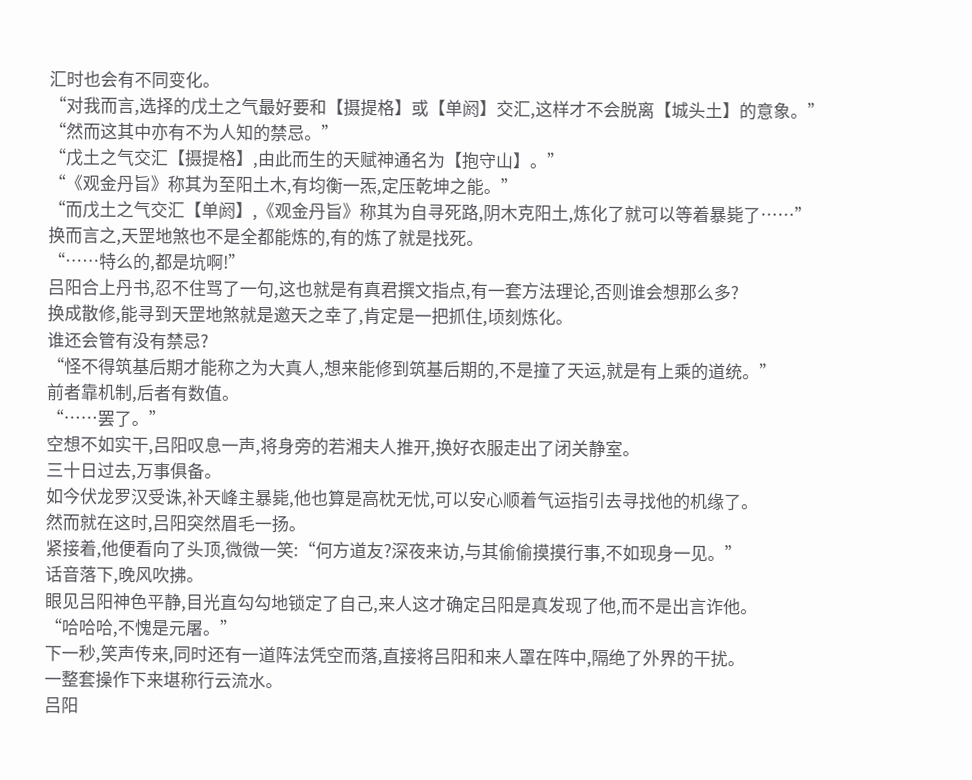汇时也会有不同变化。
“对我而言,选择的戊土之气最好要和【摄提格】或【单阏】交汇,这样才不会脱离【城头土】的意象。”
“然而这其中亦有不为人知的禁忌。”
“戊土之气交汇【摄提格】,由此而生的天赋神通名为【抱守山】。”
“《观金丹旨》称其为至阳土木,有均衡一炁,定压乾坤之能。”
“而戊土之气交汇【单阏】,《观金丹旨》称其为自寻死路,阴木克阳土,炼化了就可以等着暴毙了……”
换而言之,天罡地煞也不是全都能炼的,有的炼了就是找死。
“……特么的,都是坑啊!”
吕阳合上丹书,忍不住骂了一句,这也就是有真君撰文指点,有一套方法理论,否则谁会想那么多?
换成散修,能寻到天罡地煞就是邀天之幸了,肯定是一把抓住,顷刻炼化。
谁还会管有没有禁忌?
“怪不得筑基后期才能称之为大真人,想来能修到筑基后期的,不是撞了天运,就是有上乘的道统。”
前者靠机制,后者有数值。
“……罢了。”
空想不如实干,吕阳叹息一声,将身旁的若湘夫人推开,换好衣服走出了闭关静室。
三十日过去,万事俱备。
如今伏龙罗汉受诛,补天峰主暴毙,他也算是高枕无忧,可以安心顺着气运指引去寻找他的机缘了。
然而就在这时,吕阳突然眉毛一扬。
紧接着,他便看向了头顶,微微一笑:“何方道友?深夜来访,与其偷偷摸摸行事,不如现身一见。”
话音落下,晚风吹拂。
眼见吕阳神色平静,目光直勾勾地锁定了自己,来人这才确定吕阳是真发现了他,而不是出言诈他。
“哈哈哈,不愧是元屠。”
下一秒,笑声传来,同时还有一道阵法凭空而落,直接将吕阳和来人罩在阵中,隔绝了外界的干扰。
一整套操作下来堪称行云流水。
吕阳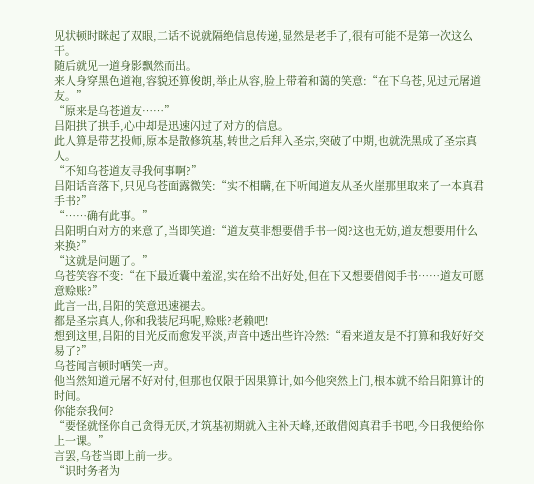见状顿时眯起了双眼,二话不说就隔绝信息传递,显然是老手了,很有可能不是第一次这么干。
随后就见一道身影飘然而出。
来人身穿黑色道袍,容貌还算俊朗,举止从容,脸上带着和蔼的笑意:“在下乌苍,见过元屠道友。”
“原来是乌苍道友……”
吕阳拱了拱手,心中却是迅速闪过了对方的信息。
此人算是带艺投师,原本是散修筑基,转世之后拜入圣宗,突破了中期,也就洗黑成了圣宗真人。
“不知乌苍道友寻我何事啊?”
吕阳话音落下,只见乌苍面露微笑:“实不相瞒,在下听闻道友从圣火崖那里取来了一本真君手书?”
“……确有此事。”
吕阳明白对方的来意了,当即笑道:“道友莫非想要借手书一阅?这也无妨,道友想要用什么来换?”
“这就是问题了。”
乌苍笑容不变:“在下最近囊中羞涩,实在给不出好处,但在下又想要借阅手书……道友可愿意赊账?”
此言一出,吕阳的笑意迅速褪去。
都是圣宗真人,你和我装尼玛呢,赊账?老赖吧!
想到这里,吕阳的目光反而愈发平淡,声音中透出些许冷然:“看来道友是不打算和我好好交易了?”
乌苍闻言顿时哂笑一声。
他当然知道元屠不好对付,但那也仅限于因果算计,如今他突然上门,根本就不给吕阳算计的时间。
你能奈我何?
“要怪就怪你自己贪得无厌,才筑基初期就入主补天峰,还敢借阅真君手书吧,今日我便给你上一课。”
言罢,乌苍当即上前一步。
“识时务者为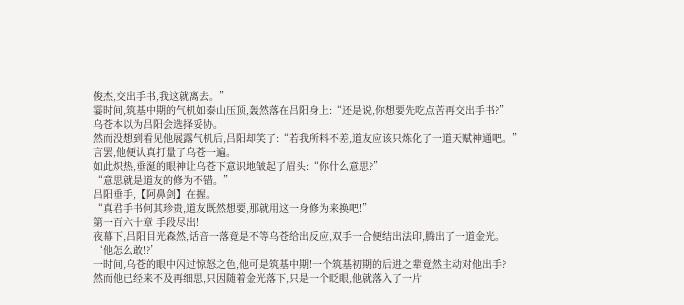俊杰,交出手书,我这就离去。”
霎时间,筑基中期的气机如泰山压顶,轰然落在吕阳身上:“还是说,你想要先吃点苦再交出手书?”
乌苍本以为吕阳会选择妥协。
然而没想到看见他展露气机后,吕阳却笑了:“若我所料不差,道友应该只炼化了一道天赋神通吧。”
言罢,他便认真打量了乌苍一遍。
如此炽热,垂涎的眼神让乌苍下意识地皱起了眉头:“你什么意思?”
“意思就是道友的修为不错。”
吕阳垂手,【阿鼻剑】在握。
“真君手书何其珍贵,道友既然想要,那就用这一身修为来换吧!”
第一百六十章 手段尽出!
夜幕下,吕阳目光森然,话音一落竟是不等乌苍给出反应,双手一合便结出法印,腾出了一道金光。
‘他怎么敢!?’
一时间,乌苍的眼中闪过惊怒之色,他可是筑基中期!一个筑基初期的后进之辈竟然主动对他出手?
然而他已经来不及再细思,只因随着金光落下,只是一个眨眼,他就落入了一片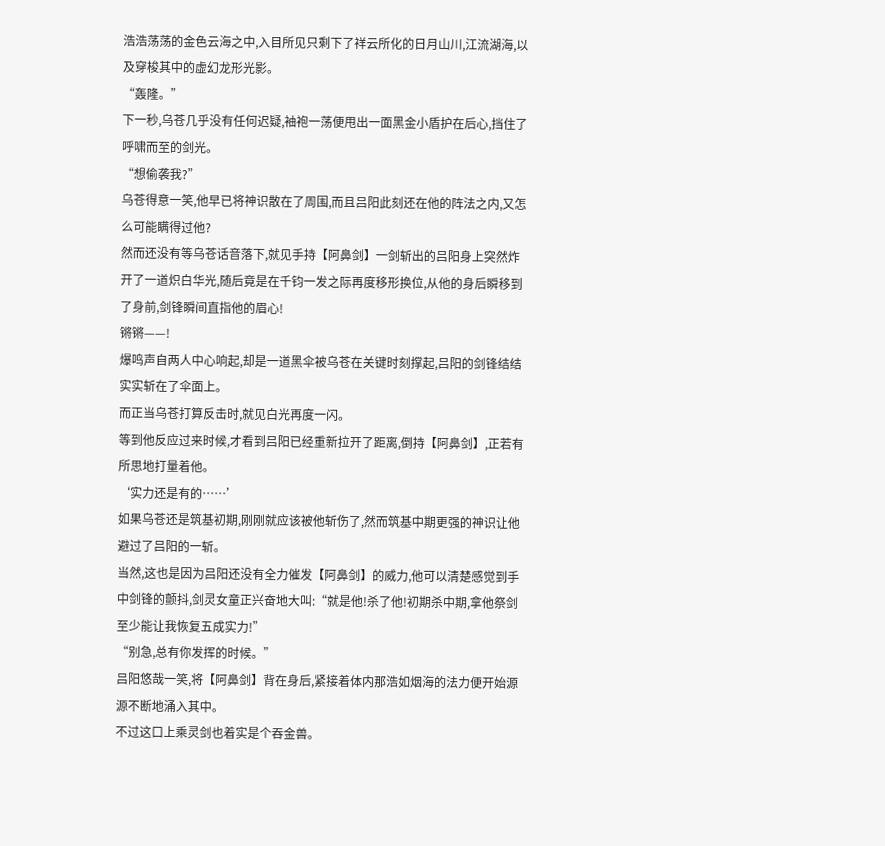浩浩荡荡的金色云海之中,入目所见只剩下了祥云所化的日月山川,江流湖海,以及穿梭其中的虚幻龙形光影。
“轰隆。”
下一秒,乌苍几乎没有任何迟疑,袖袍一荡便甩出一面黑金小盾护在后心,挡住了呼啸而至的剑光。
“想偷袭我?”
乌苍得意一笑,他早已将神识散在了周围,而且吕阳此刻还在他的阵法之内,又怎么可能瞒得过他?
然而还没有等乌苍话音落下,就见手持【阿鼻剑】一剑斩出的吕阳身上突然炸开了一道炽白华光,随后竟是在千钧一发之际再度移形换位,从他的身后瞬移到了身前,剑锋瞬间直指他的眉心!
锵锵——!
爆鸣声自两人中心响起,却是一道黑伞被乌苍在关键时刻撑起,吕阳的剑锋结结实实斩在了伞面上。
而正当乌苍打算反击时,就见白光再度一闪。
等到他反应过来时候,才看到吕阳已经重新拉开了距离,倒持【阿鼻剑】,正若有所思地打量着他。
‘实力还是有的……’
如果乌苍还是筑基初期,刚刚就应该被他斩伤了,然而筑基中期更强的神识让他避过了吕阳的一斩。
当然,这也是因为吕阳还没有全力催发【阿鼻剑】的威力,他可以清楚感觉到手中剑锋的颤抖,剑灵女童正兴奋地大叫:“就是他!杀了他!初期杀中期,拿他祭剑至少能让我恢复五成实力!”
“别急,总有你发挥的时候。”
吕阳悠哉一笑,将【阿鼻剑】背在身后,紧接着体内那浩如烟海的法力便开始源源不断地涌入其中。
不过这口上乘灵剑也着实是个吞金兽。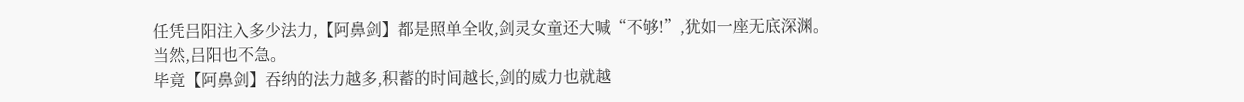任凭吕阳注入多少法力,【阿鼻剑】都是照单全收,剑灵女童还大喊“不够!”,犹如一座无底深渊。
当然,吕阳也不急。
毕竟【阿鼻剑】吞纳的法力越多,积蓄的时间越长,剑的威力也就越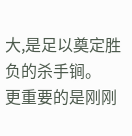大,是足以奠定胜负的杀手锏。
更重要的是刚刚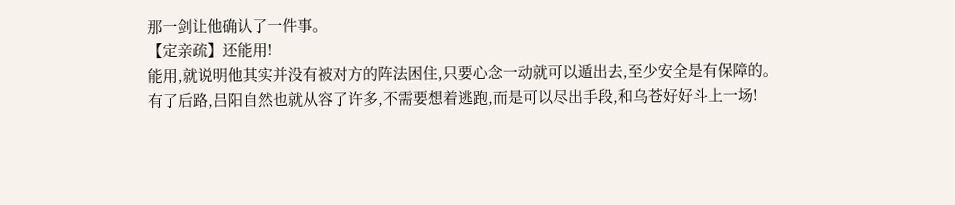那一剑让他确认了一件事。
【定亲疏】还能用!
能用,就说明他其实并没有被对方的阵法困住,只要心念一动就可以遁出去,至少安全是有保障的。
有了后路,吕阳自然也就从容了许多,不需要想着逃跑,而是可以尽出手段,和乌苍好好斗上一场!